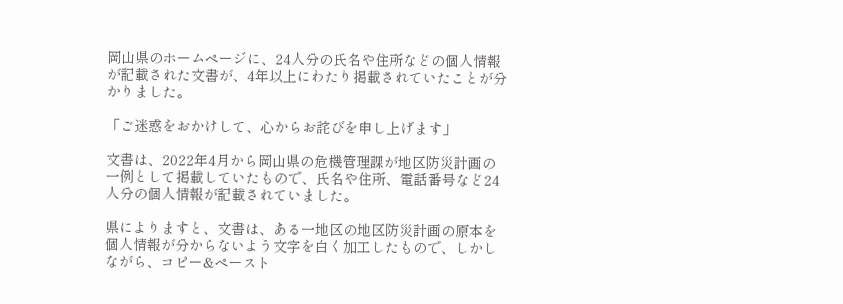岡山県のホームページに、24人分の氏名や住所などの個人情報が記載された文書が、4年以上にわたり掲載されていたことが分かりました。

「ご迷惑をおかけして、心からお詫びを申し上げます」

文書は、2022年4月から岡山県の危機管理課が地区防災計画の一例として掲載していたもので、氏名や住所、電話番号など24人分の個人情報が記載されていました。

県によりますと、文書は、ある一地区の地区防災計画の原本を個人情報が分からないよう文字を白く加工したもので、しかしながら、コピー&ペースト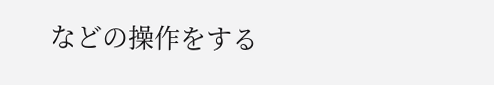などの操作をする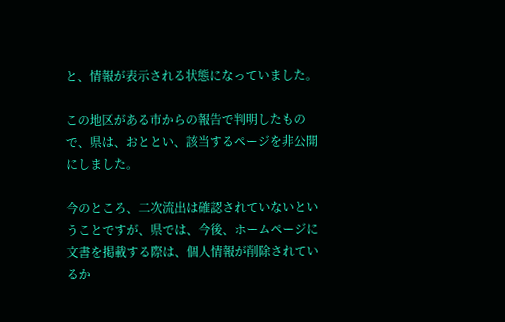と、情報が表示される状態になっていました。

この地区がある市からの報告で判明したもので、県は、おととい、該当するページを非公開にしました。

今のところ、二次流出は確認されていないということですが、県では、今後、ホームページに文書を掲載する際は、個人情報が削除されているか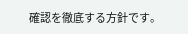確認を徹底する方針です。